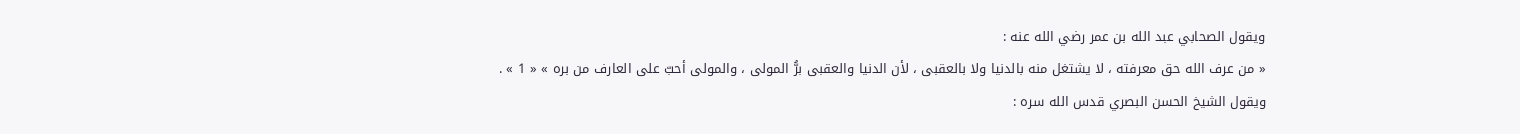ويقول الصحابي عبد الله بن عمر رضي الله عنه :
« من عرف الله حق معرفته ، لا يشتغل منه بالدنيا ولا بالعقبى ، لأن الدنيا والعقبى برُّ المولى ، والمولى أحبّ على العارف من بره » « 1 » .
ويقول الشيخ الحسن البصري قدس الله سره :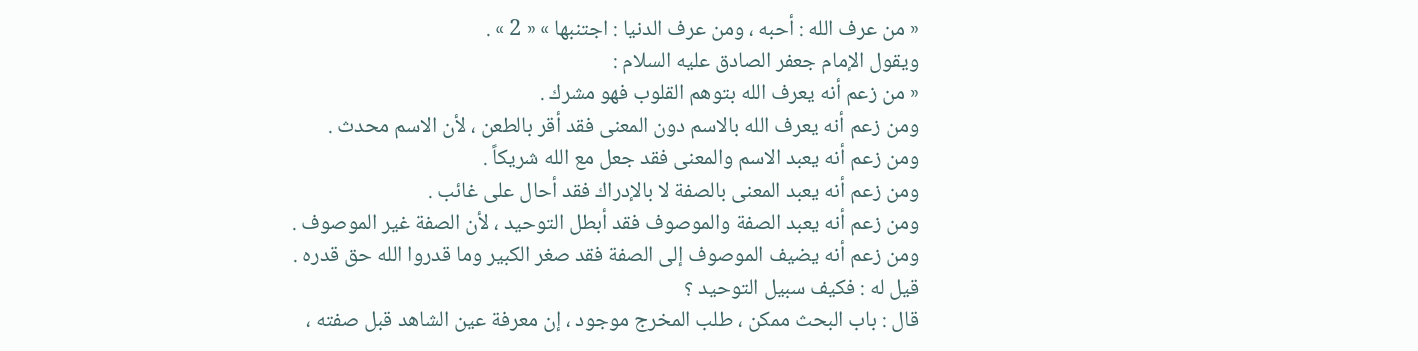« من عرف الله : أحبه ، ومن عرف الدنيا : اجتنبها » « 2 » .
ويقول الإمام جعفر الصادق عليه السلام :
« من زعم أنه يعرف الله بتوهم القلوب فهو مشرك .
ومن زعم أنه يعرف الله بالاسم دون المعنى فقد أقر بالطعن ، لأن الاسم محدث .
ومن زعم أنه يعبد الاسم والمعنى فقد جعل مع الله شريكاً .
ومن زعم أنه يعبد المعنى بالصفة لا بالإدراك فقد أحال على غائب .
ومن زعم أنه يعبد الصفة والموصوف فقد أبطل التوحيد ، لأن الصفة غير الموصوف .
ومن زعم أنه يضيف الموصوف إلى الصفة فقد صغر الكبير وما قدروا الله حق قدره .
قيل له : فكيف سبيل التوحيد ؟
قال : باب البحث ممكن ، طلب المخرج موجود ، إن معرفة عين الشاهد قبل صفته ،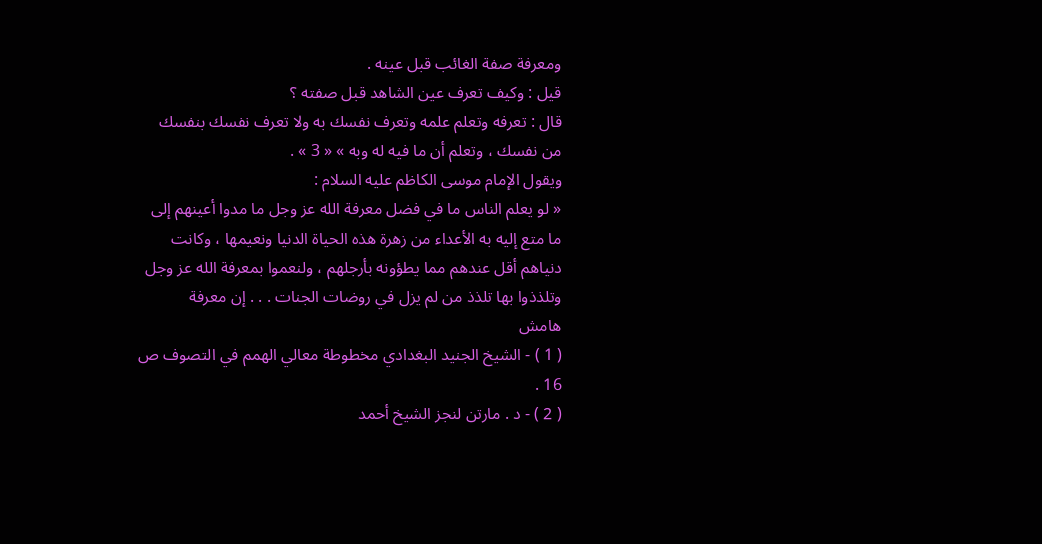ومعرفة صفة الغائب قبل عينه .
قيل : وكيف تعرف عين الشاهد قبل صفته ؟
قال : تعرفه وتعلم علمه وتعرف نفسك به ولا تعرف نفسك بنفسك من نفسك ، وتعلم أن ما فيه له وبه » « 3 » .
ويقول الإمام موسى الكاظم عليه السلام :
« لو يعلم الناس ما في فضل معرفة الله عز وجل ما مدوا أعينهم إلى ما متع إليه به الأعداء من زهرة هذه الحياة الدنيا ونعيمها ، وكانت دنياهم أقل عندهم مما يطؤونه بأرجلهم ، ولنعموا بمعرفة الله عز وجل وتلذذوا بها تلذذ من لم يزل في روضات الجنات . . . إن معرفة
هامش
( 1 ) - الشيخ الجنيد البغدادي مخطوطة معالي الهمم في التصوف ص 16 .
( 2 ) - د . مارتن لنجز الشيخ أحمد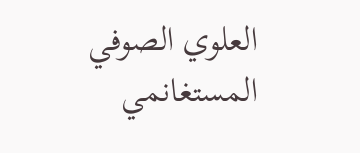العلوي الصوفي المستغانمي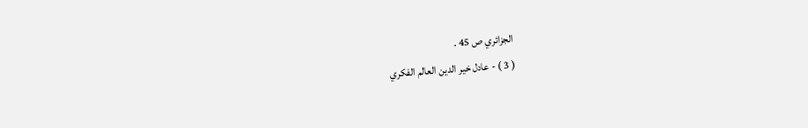الجزائري ص 45 .
( 3 ) - عادل خير الدين العالم الفكري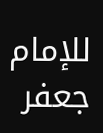للإمام جعفر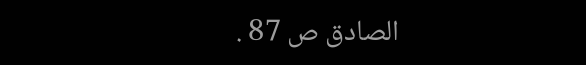الصادق ص 87 .